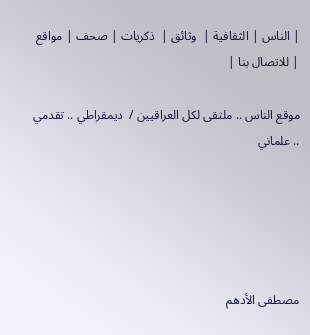| الناس | الثقافية |  وثائق |  ذكريات | صحف | مواقع | للاتصال بنا |

موقع الناس .. ملتقى لكل العراقيين /  ديمقراطي .. تقدمي .. علماني





مصطفى الأدهم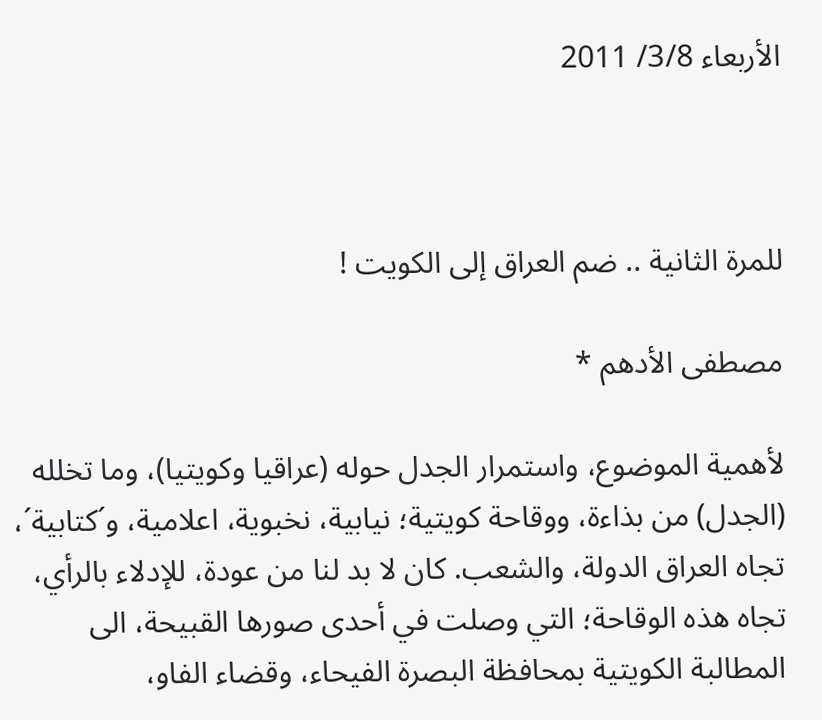الأربعاء 3/8/ 2011



للمرة الثانية .. ضم العراق إلى الكويت !

مصطفى الأدهم *

لأهمية الموضوع، واستمرار الجدل حوله (عراقيا وكويتيا)، وما تخلله (الجدل) من بذاءة، ووقاحة كويتية؛ نيابية، نخبوية، اعلامية، و´كتابية´، تجاه العراق الدولة، والشعب. كان لا بد لنا من عودة، للإدلاء بالرأي، تجاه هذه الوقاحة؛ التي وصلت في أحدى صورها القبيحة، الى المطالبة الكويتية بمحافظة البصرة الفيحاء، وقضاء الفاو،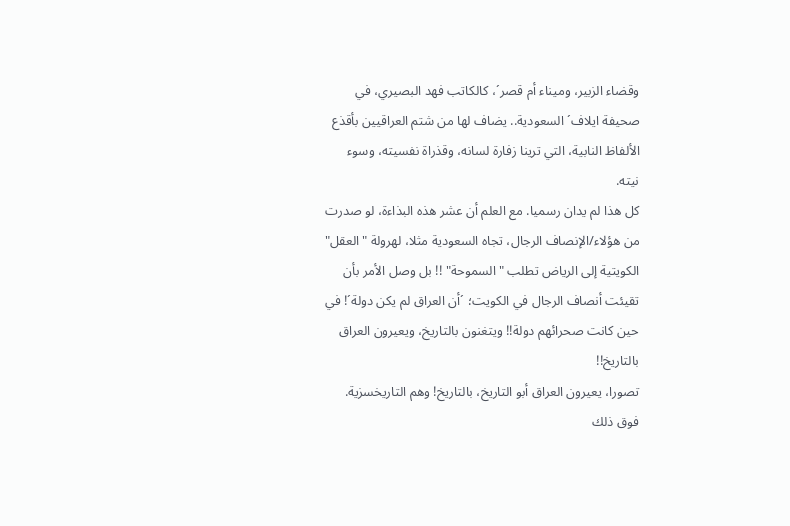وقضاء الزبير، وميناء أم قصر´، كالكاتب فهد البصيري، في صحيفة ايلاف´ السعودية.. يضاف لها من شتم العراقيين بأقذع الألفاظ النابية، التي ترينا زفارة لسانه، وقذراة نفسيته، وسوء نيته.
كل هذا لم يدان رسميا. مع العلم أن عشر هذه البذاءة، لو صدرت من هؤلاء/الإنصاف الرجال، تجاه السعودية مثلا، لهرولة "العقل" الكويتية إلى الرياض تطلب "السموحة" !! بل وصل الأمر بأن تقيئت أنصاف الرجال في الكويت؛ ´أن العراق لم يكن دولة´! في حين كانت صحرائهم دولة!! ويتغنون بالتاريخ، ويعيرون العراق بالتاريخ!!
تصورا، يعيرون العراق أبو التاريخ، بالتاريخ! وهم التاريخسزية.
فوق ذلك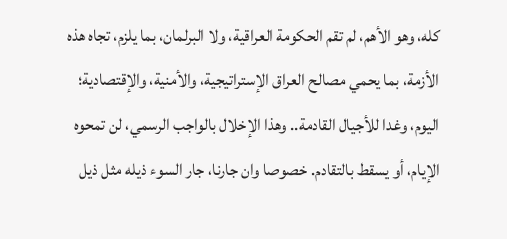كله، وهو الأهم، لم تقم الحكومة العراقية، ولا البرلمان، بما يلزم، تجاه هذه الأزمة، بما يحمي مصالح العراق الإستراتيجية، والأمنية، والإقتصادية؛ اليوم، وغدا للأجيال القادمة.. وهذا الإخلال بالواجب الرسمي، لن تمحوه الإيام، أو يسقط بالتقادم. خصوصا وان جارنا، جار السوء ذيله مثل ذيل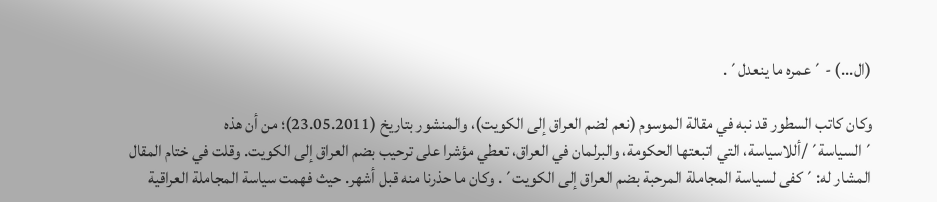(ال...) - ´عمره ما ينعدل´.

وكان كاتب السطور قد نبه في مقالة الموسوم (نعم لضم العراق إلى الكويت)، والمنشور بتاريخ (23.05.2011)؛ من أن هذه ´السياسة´/أللاسياسة، التي اتبعتها الحكومة، والبرلمان في العراق، تعطي مؤشرا على ترحيب بضم العراق إلى الكويت. وقلت في ختام المقال المشار له: ´كفى لسياسة المجاملة المرحبة بضم العراق إلى الكويت´. وكان ما حذرنا منه قبل أشهر. حيث فهمت سياسة المجاملة العراقية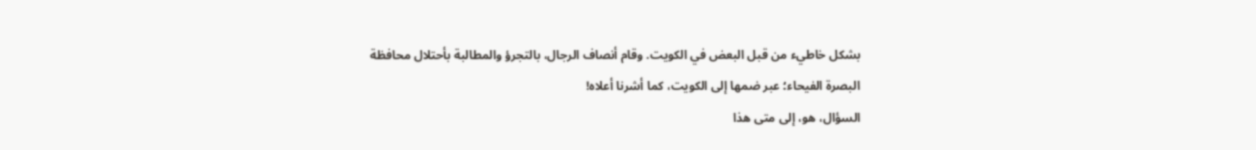بشكل خاطيء من قبل البعض في الكويت. وقام أنصاف الرجال، بالتجرؤ والمطالبة بأحتلال محافظة البصرة الفيحاء؛ عبر ضمها إلى الكويت، كما أشرنا أعلاه!
السؤال، هو، إلى متى هذا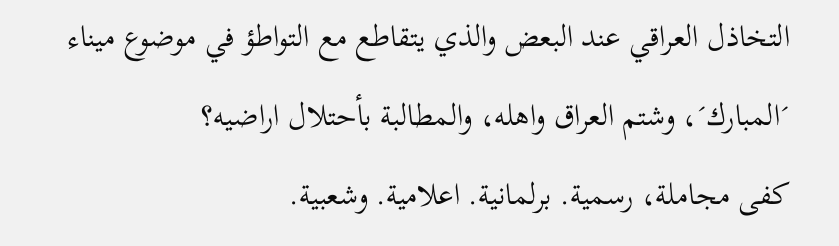التخاذل العراقي عند البعض والذي يتقاطع مع التواطؤ في موضوع ميناء ´المبارك´، وشتم العراق واهله، والمطالبة بأحتلال اراضيه؟
كفى مجاملة، رسمية. برلمانية. اعلامية. وشعبية.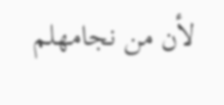لأن من نجامهلم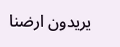يريدون ارضنا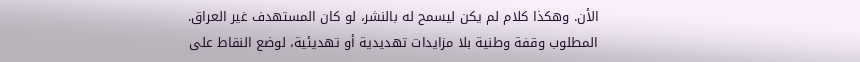الأن. وهكذا كلام لم يكن ليسمح له بالنشر، لو كان المستهدف غير العراق.
المطلوب وقفة وطنية بلا مزايدات تهديدية أو تهديئية، لوضع النقاط على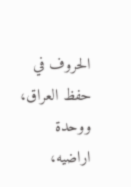الحروف في حفظ العراق، ووحدة اراضيه،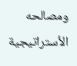ومصالحه الأستراتيجية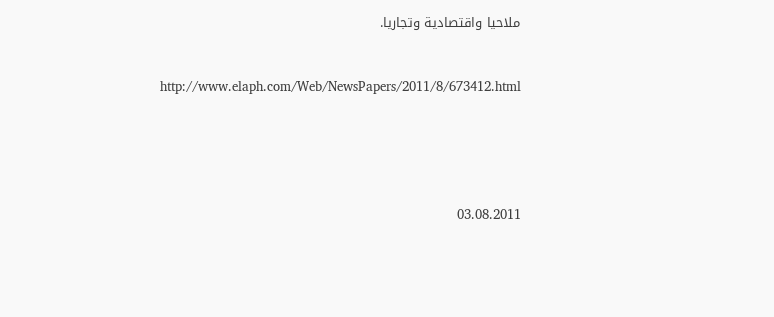ملاحيا واقتصادية وتجاريا.



http://www.elaph.com/Web/NewsPapers/2011/8/673412.html







03.08.2011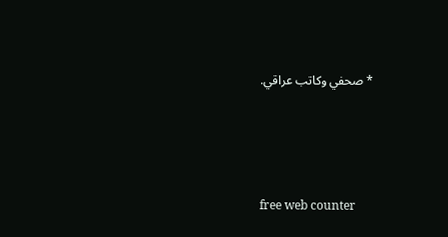* صحفي وكاتب عراقي.




free web counter